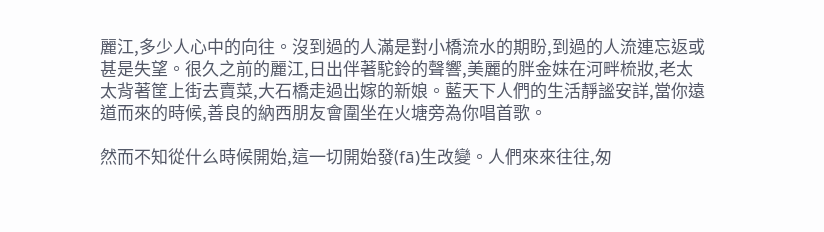麗江,多少人心中的向往。沒到過的人滿是對小橋流水的期盼,到過的人流連忘返或甚是失望。很久之前的麗江,日出伴著駝鈴的聲響,美麗的胖金妹在河畔梳妝,老太太背著筐上街去賣菜,大石橋走過出嫁的新娘。藍天下人們的生活靜謐安詳,當你遠道而來的時候,善良的納西朋友會圍坐在火塘旁為你唱首歌。

然而不知從什么時候開始,這一切開始發(fā)生改變。人們來來往往,匆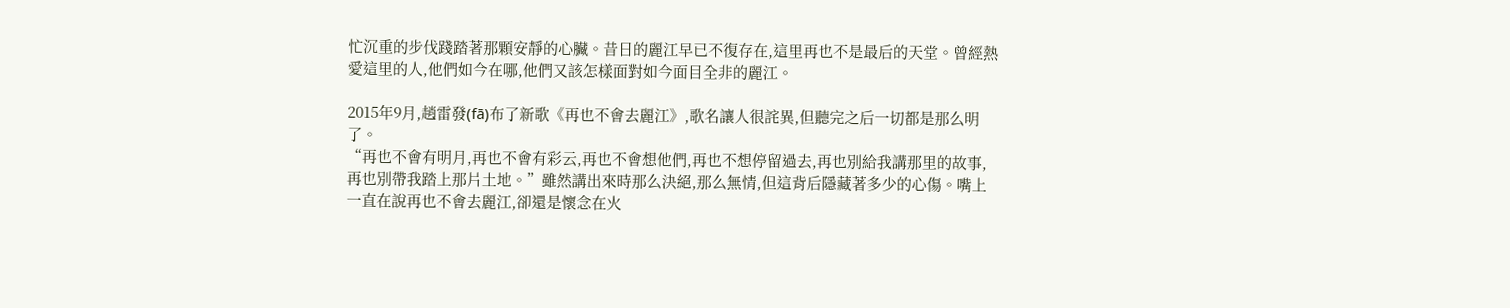忙沉重的步伐踐踏著那顆安靜的心臟。昔日的麗江早已不復存在,這里再也不是最后的天堂。曾經熱愛這里的人,他們如今在哪,他們又該怎樣面對如今面目全非的麗江。

2015年9月,趙雷發(fā)布了新歌《再也不會去麗江》,歌名讓人很詫異,但聽完之后一切都是那么明了。
“再也不會有明月,再也不會有彩云,再也不會想他們,再也不想停留過去,再也別給我講那里的故事,再也別帶我踏上那片土地。”雖然講出來時那么決絕,那么無情,但這背后隱藏著多少的心傷。嘴上一直在說再也不會去麗江,卻還是懷念在火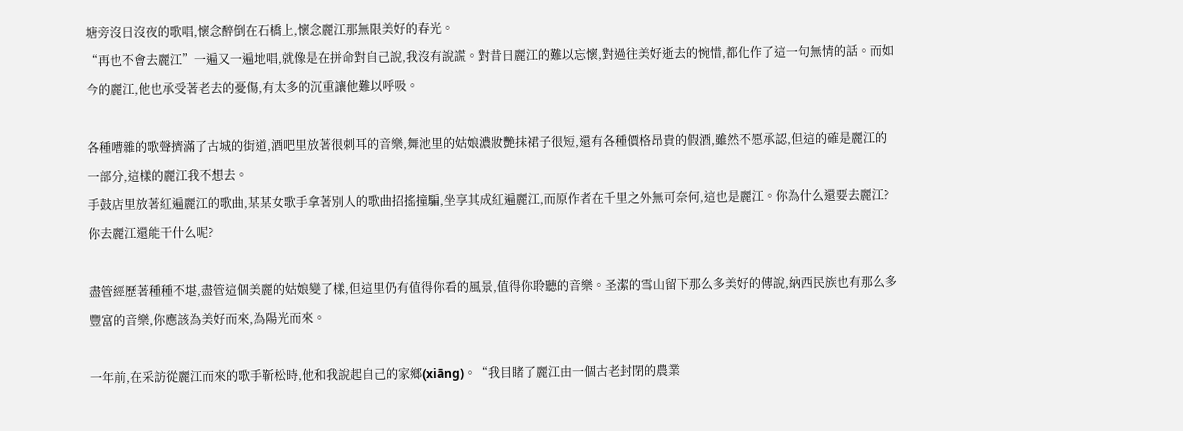塘旁沒日沒夜的歌唱,懷念醉倒在石橋上,懷念麗江那無限美好的春光。
“再也不會去麗江”一遍又一遍地唱,就像是在拼命對自己說,我沒有說謊。對昔日麗江的難以忘懷,對過往美好逝去的惋惜,都化作了這一句無情的話。而如今的麗江,他也承受著老去的憂傷,有太多的沉重讓他難以呼吸。

各種嘈雜的歌聲擠滿了古城的街道,酒吧里放著很刺耳的音樂,舞池里的姑娘濃妝艷抹裙子很短,還有各種價格昂貴的假酒,雖然不愿承認,但這的確是麗江的一部分,這樣的麗江我不想去。
手鼓店里放著紅遍麗江的歌曲,某某女歌手拿著別人的歌曲招搖撞騙,坐享其成紅遍麗江,而原作者在千里之外無可奈何,這也是麗江。你為什么還要去麗江?你去麗江還能干什么呢?

盡管經歷著種種不堪,盡管這個美麗的姑娘變了樣,但這里仍有值得你看的風景,值得你聆聽的音樂。圣潔的雪山留下那么多美好的傳說,納西民族也有那么多豐富的音樂,你應該為美好而來,為陽光而來。

一年前,在采訪從麗江而來的歌手靳松時,他和我說起自己的家鄉(xiāng)。“我目睹了麗江由一個古老封閉的農業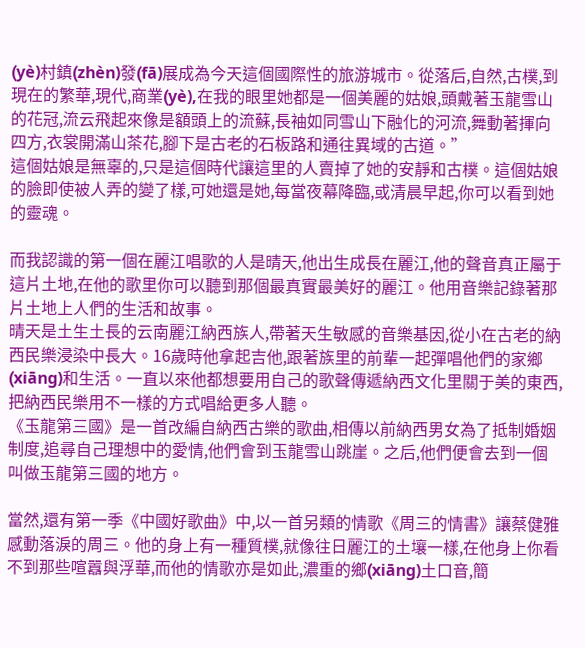(yè)村鎮(zhèn)發(fā)展成為今天這個國際性的旅游城市。從落后,自然,古樸,到現在的繁華,現代,商業(yè),在我的眼里她都是一個美麗的姑娘,頭戴著玉龍雪山的花冠,流云飛起來像是額頭上的流蘇,長袖如同雪山下融化的河流,舞動著揮向四方,衣裳開滿山茶花,腳下是古老的石板路和通往異域的古道。”
這個姑娘是無辜的,只是這個時代讓這里的人賣掉了她的安靜和古樸。這個姑娘的臉即使被人弄的變了樣,可她還是她,每當夜幕降臨,或清晨早起,你可以看到她的靈魂。

而我認識的第一個在麗江唱歌的人是晴天,他出生成長在麗江,他的聲音真正屬于這片土地,在他的歌里你可以聽到那個最真實最美好的麗江。他用音樂記錄著那片土地上人們的生活和故事。
晴天是土生土長的云南麗江納西族人,帶著天生敏感的音樂基因,從小在古老的納西民樂浸染中長大。16歲時他拿起吉他,跟著族里的前輩一起彈唱他們的家鄉(xiāng)和生活。一直以來他都想要用自己的歌聲傳遞納西文化里關于美的東西,把納西民樂用不一樣的方式唱給更多人聽。
《玉龍第三國》是一首改編自納西古樂的歌曲,相傳以前納西男女為了抵制婚姻制度,追尋自己理想中的愛情,他們會到玉龍雪山跳崖。之后,他們便會去到一個叫做玉龍第三國的地方。

當然,還有第一季《中國好歌曲》中,以一首另類的情歌《周三的情書》讓蔡健雅感動落淚的周三。他的身上有一種質樸,就像往日麗江的土壤一樣,在他身上你看不到那些喧囂與浮華,而他的情歌亦是如此,濃重的鄉(xiāng)土口音,簡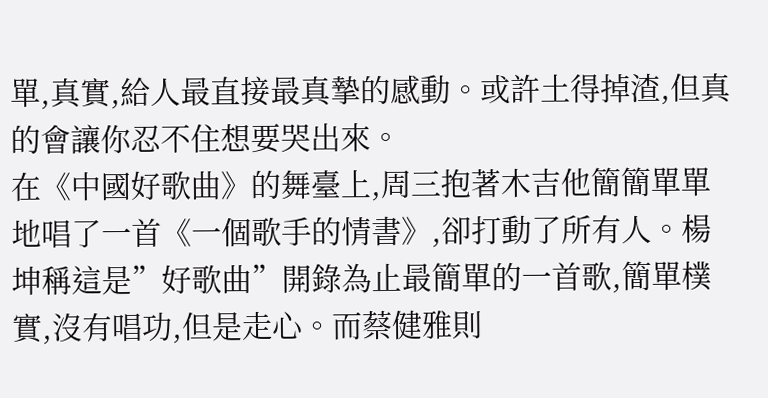單,真實,給人最直接最真摯的感動。或許土得掉渣,但真的會讓你忍不住想要哭出來。
在《中國好歌曲》的舞臺上,周三抱著木吉他簡簡單單地唱了一首《一個歌手的情書》,卻打動了所有人。楊坤稱這是”好歌曲”開錄為止最簡單的一首歌,簡單樸實,沒有唱功,但是走心。而蔡健雅則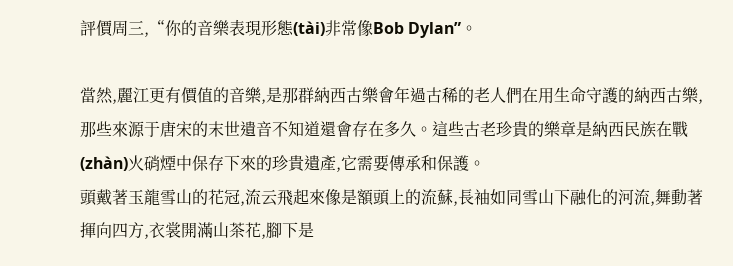評價周三,“你的音樂表現形態(tài)非常像Bob Dylan”。

當然,麗江更有價值的音樂,是那群納西古樂會年過古稀的老人們在用生命守護的納西古樂,那些來源于唐宋的末世遺音不知道還會存在多久。這些古老珍貴的樂章是納西民族在戰(zhàn)火硝煙中保存下來的珍貴遺產,它需要傳承和保護。
頭戴著玉龍雪山的花冠,流云飛起來像是額頭上的流蘇,長袖如同雪山下融化的河流,舞動著揮向四方,衣裳開滿山茶花,腳下是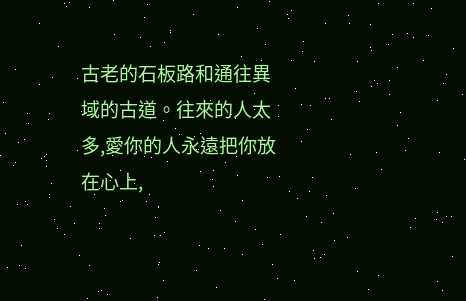古老的石板路和通往異域的古道。往來的人太多,愛你的人永遠把你放在心上,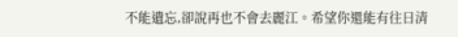不能遺忘,卻說再也不會去麗江。希望你還能有往日清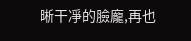晰干凈的臉龐,再也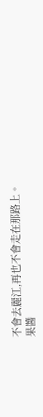不會去麗江,再也不會走在那路上。
果醬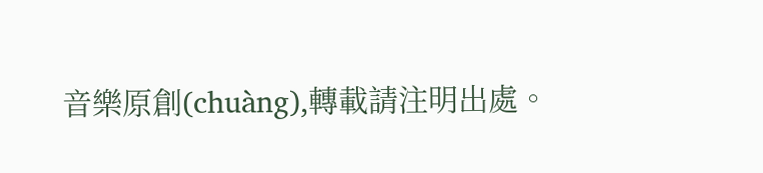音樂原創(chuàng),轉載請注明出處。